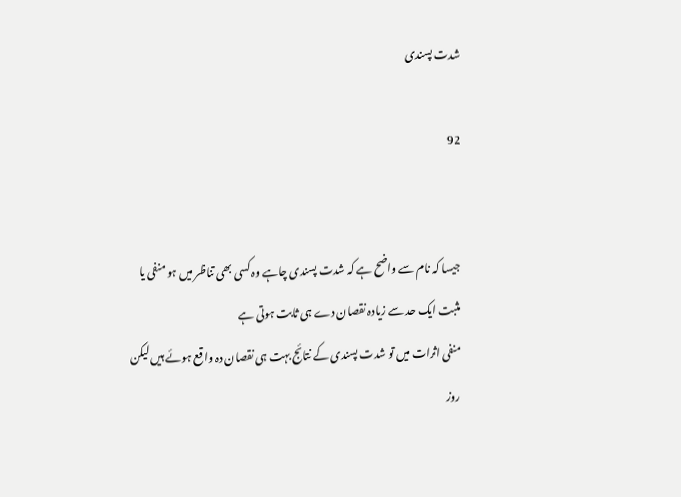شدت پسندی

92


جیسا کہ نام سے واضح ہے کہ شدت پسندی چاہے وہ کسی بھی تناظر میں ہو منفی یا مثبت ایک حد سے زیادہ نقصان دے ہی ثابت ہوتی ہے
منفی اثرات میں تو شدت پسندی کے نتائج بہت ہی نقصان دہ واقع ہوئے ہیں لیکن روز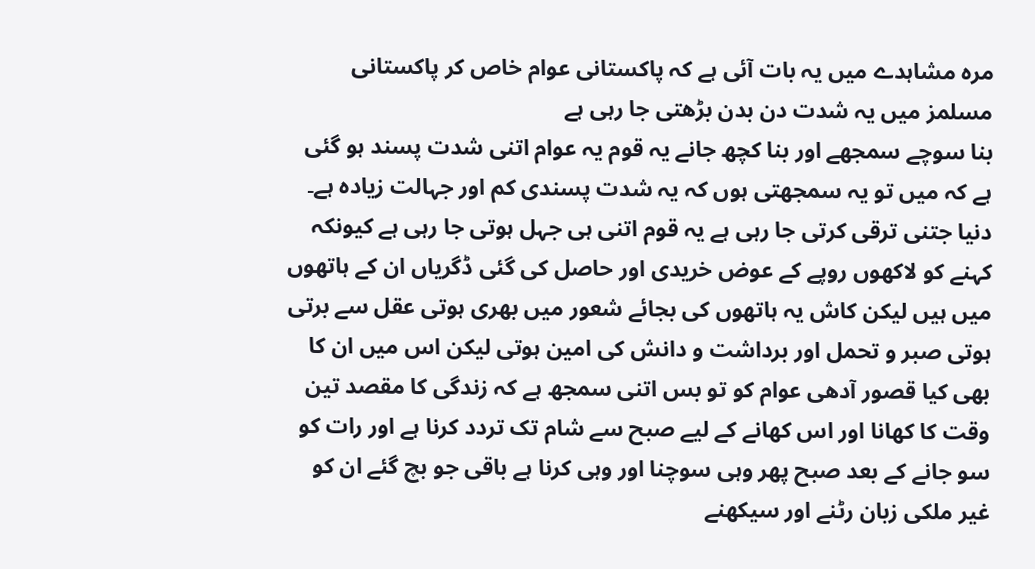مرہ مشاہدے میں یہ بات آئی ہے کہ پاکستانی عوام خاص کر پاکستانی مسلمز میں یہ شدت دن بدن بڑھتی جا رہی ہے
بنا سوچے سمجھے اور بنا کچھ جانے یہ قوم یہ عوام اتنی شدت پسند ہو گئی ہے کہ میں تو یہ سمجھتی ہوں کہ یہ شدت پسندی کم اور جہالت زیادہ ہے۔
دنیا جتنی ترقی کرتی جا رہی ہے یہ قوم اتنی ہی جہل ہوتی جا رہی ہے کیونکہ کہنے کو لاکھوں روپے کے عوض خریدی اور حاصل کی گئی ڈگریاں ان کے ہاتھوں میں ہیں لیکن کاش یہ ہاتھوں کی بجائے شعور میں بھری ہوتی عقل سے برتی ہوتی صبر و تحمل اور برداشت و دانش کی امین ہوتی لیکن اس میں ان کا بھی کیا قصور آدھی عوام کو تو بس اتنی سمجھ ہے کہ زندگی کا مقصد تین وقت کا کھانا اور اس کھانے کے لیے صبح سے شام تک تردد کرنا ہے اور رات کو سو جانے کے بعد صبح پھر وہی سوچنا اور وہی کرنا ہے باقی جو بچ گئے ان کو غیر ملکی زبان رٹنے اور سیکھنے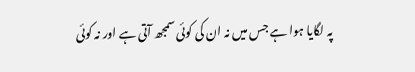پہ لگایا ہوا ہے جس میں نہ ان کی کوئی سمجھ آتی ہے اور نہ کوئی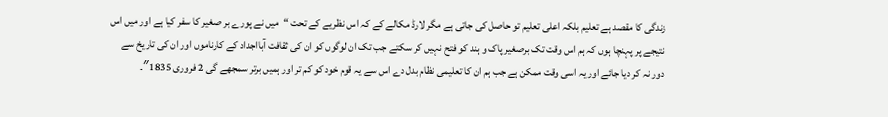زندگی کا مقصد ہے تعلیم بلکہ اعلی تعلیم تو حاصل کی جاتی ہے مگر لارڈ مکالے کے کہ اس نظریے کے تحت “میں نے پورے بر صغیر کا سفر کیا ہے اور میں اس نتیجے پر پہنچا ہوں کہ ہم اس وقت تک برصغیر پاک و ہند کو فتح نہیں کر سکتے جب تک ان لوگوں کو ان کی ثقافت آبااجداد کے کارناموں اور ان کی تاریخ سے دور نہ کر دیا جائے اور یہ اسی وقت ممکن ہے جب ہم ان کا تعلیمی نظام بدل دے اس سے یہ قوم خود کو کم تر اور ہمیں برتر سمجھے گی 2 فروری 1835″۔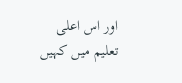اور اس اعلی تعلیم میں کہیں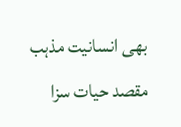بھی انسانیت مذہب مقصد حیات سزا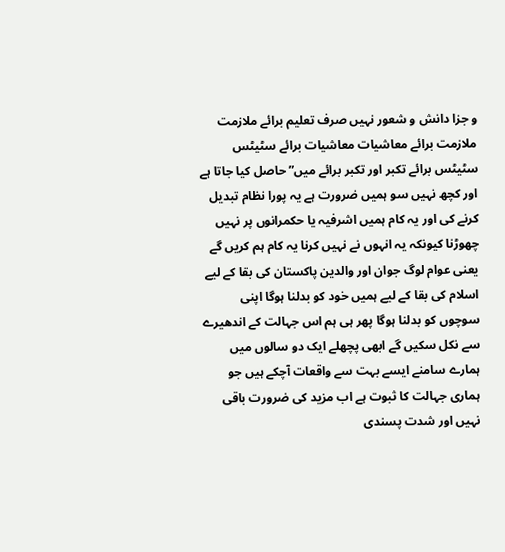و جزا دانش و شعور نہیں صرف تعلیم برائے ملازمت ملازمت برائے معاشیات معاشیات برائے سٹیٹس سٹیٹس برائے تکبر اور تکبر برائے میں” حاصل کیا جاتا ہے اور کچھ نہیں سو ہمیں ضرورت ہے یہ پورا نظام تبدیل کرنے کی اور یہ کام ہمیں اشرفیہ یا حکمرانوں پر نہیں چھوڑنا کیونکہ یہ انہوں نے نہیں کرنا یہ کام ہم کریں گے یعنی عوام لوگ جوان اور والدین پاکستان کی بقا کے لیے اسلام کی بقا کے لیے ہمیں خود کو بدلنا ہوگا اپنی سوچوں کو بدلنا ہوگا پھر ہی ہم اس جہالت کے اندھیرے سے نکل سکیں گے ابھی پچھلے ایک دو سالوں میں ہمارے سامنے ایسے بہت سے واقعات آچکے ہیں جو ہماری جہالت کا ثبوت ہے اب مزید کی ضرورت باقی نہیں اور شدت پسندی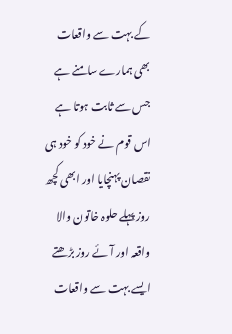کے بہت سے واقعات بھی ہمارے سامنے ہے جس سے ثابت ہوتا ہے اس قوم نے خود کو خود ہی نقصان پہنچایا اور ابھی کچھ روز پہلے حلوہ خاتون والا واقعہ اور آئے روز بڑھتے ایسے بہت سے واقعات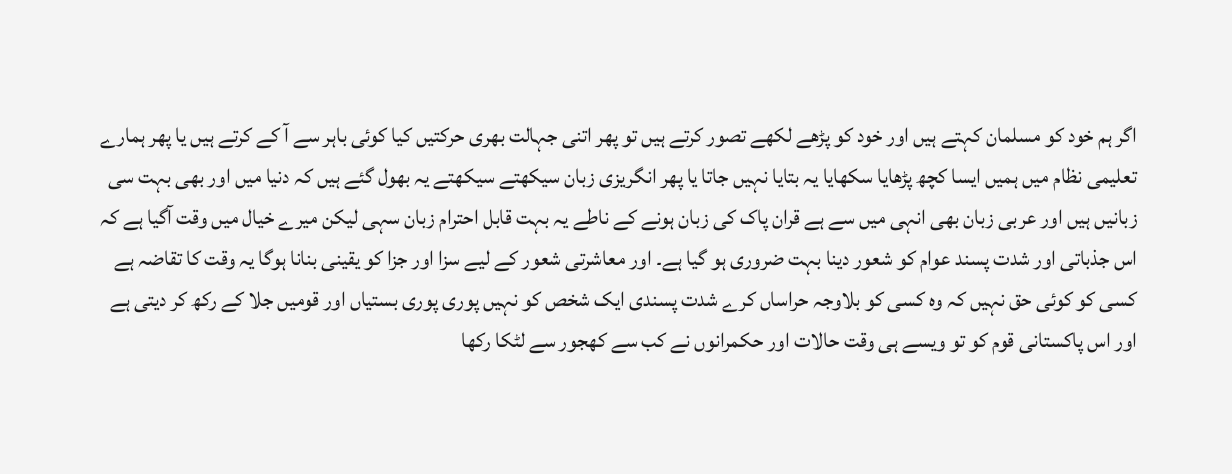اگر ہم خود کو مسلمان کہتے ہیں اور خود کو پڑھے لکھے تصور کرتے ہیں تو پھر اتنی جہالت بھری حرکتیں کیا کوئی باہر سے آ کے کرتے ہیں یا پھر ہمارے تعلیمی نظام میں ہمیں ایسا کچھ پڑھایا سکھایا یہ بتایا نہیں جاتا یا پھر انگریزی زبان سیکھتے سیکھتے یہ بھول گئے ہیں کہ دنیا میں اور بھی بہت سی زبانیں ہیں اور عربی زبان بھی انہی میں سے ہے قران پاک کی زبان ہونے کے ناطے یہ بہت قابل احترام زبان سہی لیکن میرے خیال میں وقت آگیا ہے کہ اس جذباتی اور شدت پسند عوام کو شعور دینا بہت ضروری ہو گیا ہے۔ اور معاشرتی شعور کے لیے سزا اور جزا کو یقینی بنانا ہوگا یہ وقت کا تقاضہ ہے کسی کو کوئی حق نہیں کہ وہ کسی کو بلاوجہ حراساں کرے شدت پسندی ایک شخص کو نہیں پوری پوری بستیاں اور قومیں جلا کے رکھ کر دیتی ہے اور اس پاکستانی قوم کو تو ویسے ہی وقت حالات اور حکمرانوں نے کب سے کھجور سے لٹکا رکھا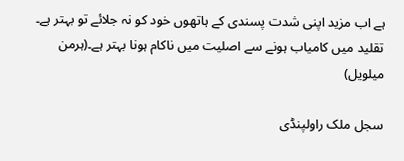ہے اب مزید اپنی شدت پسندی کے ہاتھوں خود کو نہ جلائے تو بہتر ہے۔
تقلید میں کامیاب ہونے سے اصلیت میں ناکام ہونا بہتر ہے۔(ہرمن میلویل)

سجل ملک راولپنڈی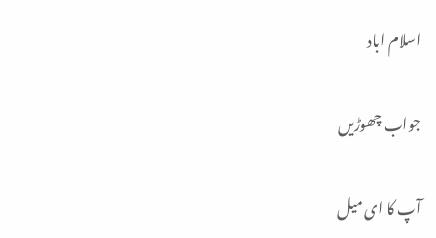اسلام اباد

جواب چھوڑیں

آپ کا ای میل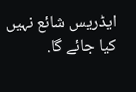ایڈریس شائع نہیں کیا جائے گا.